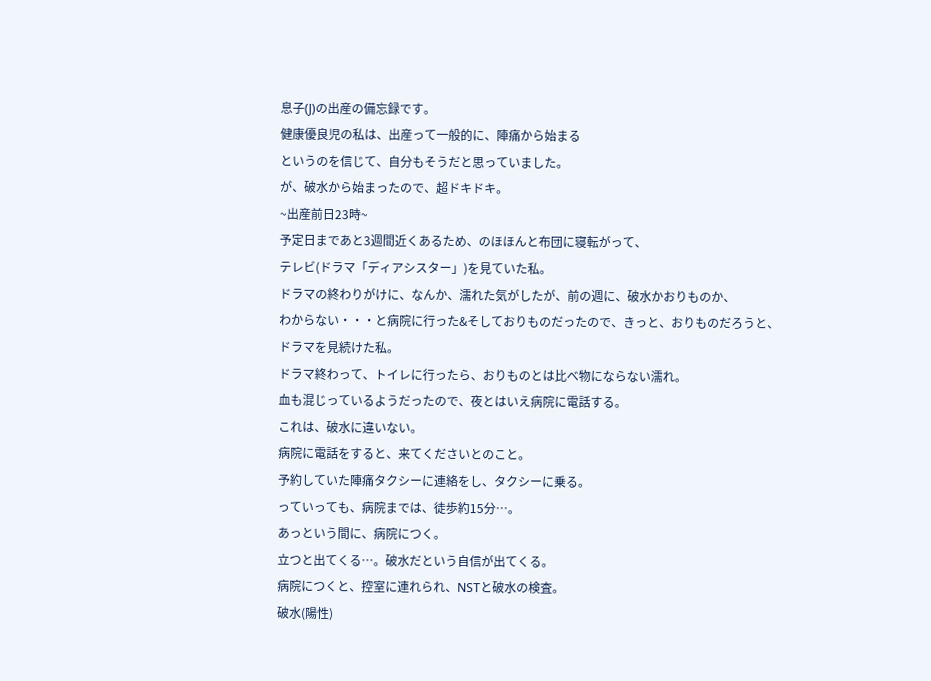息子(J)の出産の備忘録です。
健康優良児の私は、出産って一般的に、陣痛から始まる
というのを信じて、自分もそうだと思っていました。
が、破水から始まったので、超ドキドキ。
~出産前日23時~
予定日まであと3週間近くあるため、のほほんと布団に寝転がって、
テレビ(ドラマ「ディアシスター」)を見ていた私。
ドラマの終わりがけに、なんか、濡れた気がしたが、前の週に、破水かおりものか、
わからない・・・と病院に行った&そしておりものだったので、きっと、おりものだろうと、
ドラマを見続けた私。
ドラマ終わって、トイレに行ったら、おりものとは比べ物にならない濡れ。
血も混じっているようだったので、夜とはいえ病院に電話する。
これは、破水に違いない。
病院に電話をすると、来てくださいとのこと。
予約していた陣痛タクシーに連絡をし、タクシーに乗る。
っていっても、病院までは、徒歩約15分…。
あっという間に、病院につく。
立つと出てくる…。破水だという自信が出てくる。
病院につくと、控室に連れられ、NSTと破水の検査。
破水(陽性)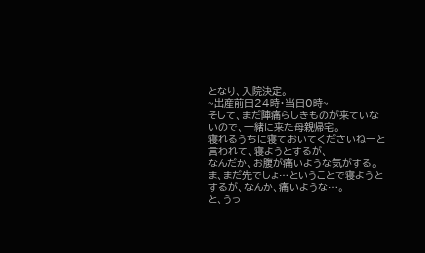となり、入院決定。
~出産前日24時・当日0時~
そして、まだ陣痛らしきものが来ていないので、一緒に来た母親帰宅。
寝れるうちに寝ておいてくださいねーと言われて、寝ようとするが、
なんだか、お腹が痛いような気がする。
ま、まだ先でしょ…ということで寝ようとするが、なんか、痛いような…。
と、うっ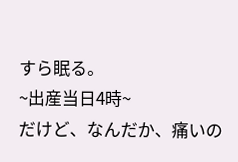すら眠る。
~出産当日4時~
だけど、なんだか、痛いの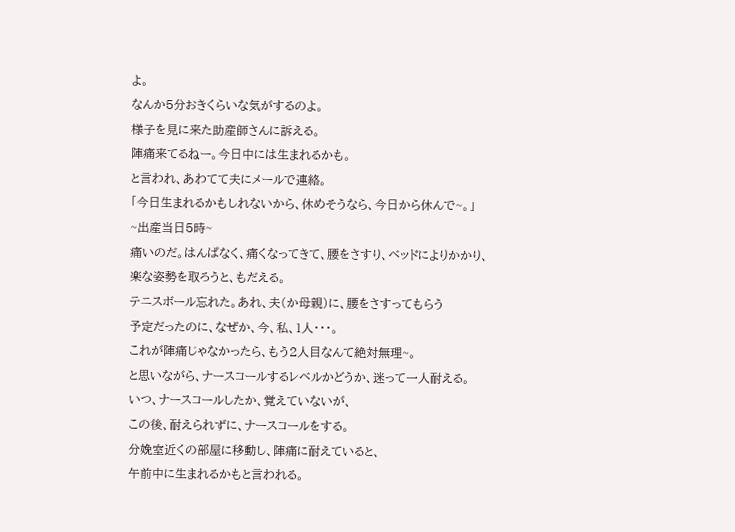よ。
なんか5分おきくらいな気がするのよ。
様子を見に来た助産師さんに訴える。
陣痛来てるねー。今日中には生まれるかも。
と言われ、あわてて夫にメールで連絡。
「今日生まれるかもしれないから、休めそうなら、今日から休んで~。」
~出産当日5時~
痛いのだ。はんぱなく、痛くなってきて、腰をさすり、ベッドによりかかり、
楽な姿勢を取ろうと、もだえる。
テニスボール忘れた。あれ、夫(か母親)に、腰をさすってもらう
予定だったのに、なぜか、今、私、1人・・・。
これが陣痛じゃなかったら、もう2人目なんて絶対無理~。
と思いながら、ナースコールするレベルかどうか、迷って一人耐える。
いつ、ナースコールしたか、覚えていないが、
この後、耐えられずに、ナースコールをする。
分娩室近くの部屋に移動し、陣痛に耐えていると、
午前中に生まれるかもと言われる。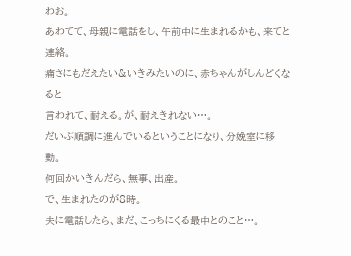わお。
あわてて、母親に電話をし、午前中に生まれるかも、来てと連絡。
痛さにもだえたい&いきみたいのに、赤ちゃんがしんどくなると
言われて、耐える。が、耐えきれない…。
だいぶ順調に進んでいるということになり、分娩室に移動。
何回かいきんだら、無事、出産。
で、生まれたのが8時。
夫に電話したら、まだ、こっちにくる最中とのこと…。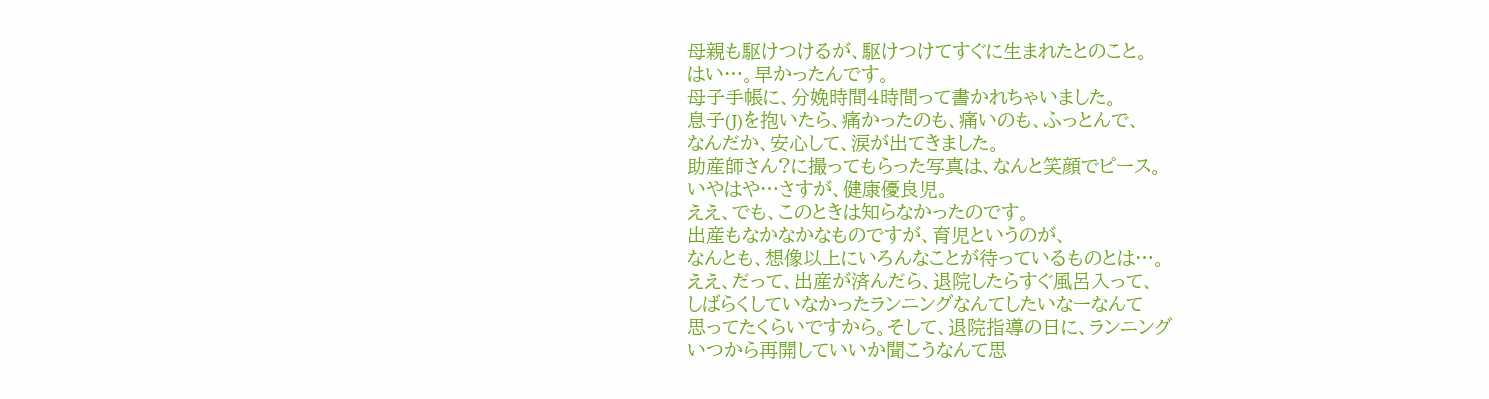母親も駆けつけるが、駆けつけてすぐに生まれたとのこと。
はい…。早かったんです。
母子手帳に、分娩時間4時間って書かれちゃいました。
息子(J)を抱いたら、痛かったのも、痛いのも、ふっとんで、
なんだか、安心して、涙が出てきました。
助産師さん?に撮ってもらった写真は、なんと笑顔でピース。
いやはや…さすが、健康優良児。
ええ、でも、このときは知らなかったのです。
出産もなかなかなものですが、育児というのが、
なんとも、想像以上にいろんなことが待っているものとは…。
ええ、だって、出産が済んだら、退院したらすぐ風呂入って、
しばらくしていなかったランニングなんてしたいなーなんて
思ってたくらいですから。そして、退院指導の日に、ランニング
いつから再開していいか聞こうなんて思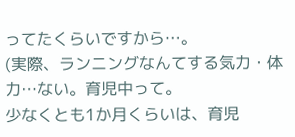ってたくらいですから…。
(実際、ランニングなんてする気力・体力…ない。育児中って。
少なくとも1か月くらいは、育児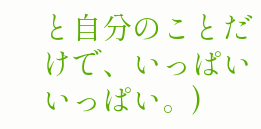と自分のことだけで、いっぱいいっぱい。)